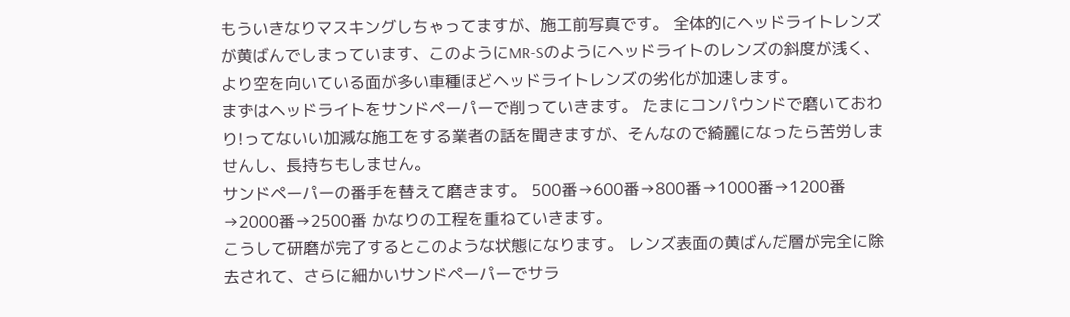もういきなりマスキングしちゃってますが、施工前写真です。 全体的にヘッドライトレンズが黄ばんでしまっています、このようにMR-Sのようにヘッドライトのレンズの斜度が浅く、より空を向いている面が多い車種ほどヘッドライトレンズの劣化が加速します。
まずはヘッドライトをサンドペーパーで削っていきます。 たまにコンパウンドで磨いておわり!ってないい加減な施工をする業者の話を聞きますが、そんなので綺麗になったら苦労しませんし、長持ちもしません。
サンドペーパーの番手を替えて磨きます。 500番→600番→800番→1000番→1200番→2000番→2500番 かなりの工程を重ねていきます。
こうして研磨が完了するとこのような状態になります。 レンズ表面の黄ばんだ層が完全に除去されて、さらに細かいサンドペーパーでサラ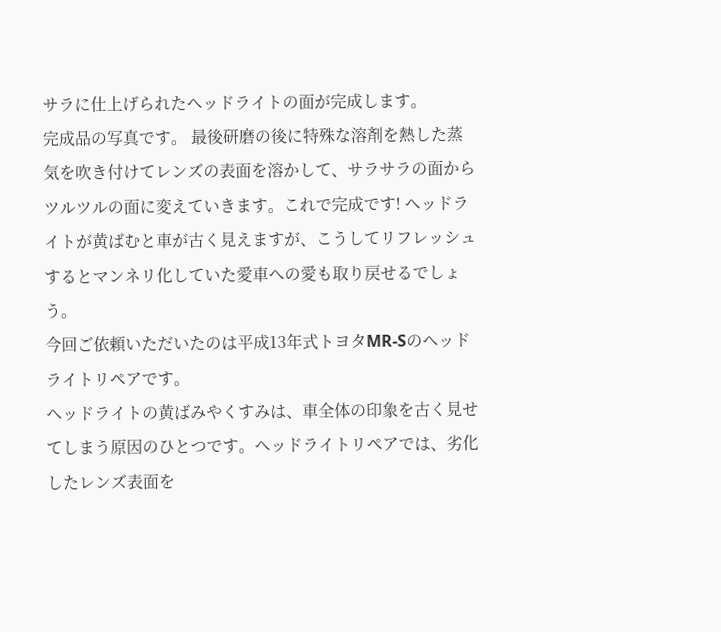サラに仕上げられたヘッドライトの面が完成します。
完成品の写真です。 最後研磨の後に特殊な溶剤を熱した蒸気を吹き付けてレンズの表面を溶かして、サラサラの面からツルツルの面に変えていきます。これで完成です! ヘッドライトが黄ばむと車が古く見えますが、こうしてリフレッシュするとマンネリ化していた愛車への愛も取り戻せるでしょう。
今回ご依頼いただいたのは平成13年式トヨタMR-Sのヘッドライトリペアです。
ヘッドライトの黄ばみやくすみは、車全体の印象を古く見せてしまう原因のひとつです。ヘッドライトリペアでは、劣化したレンズ表面を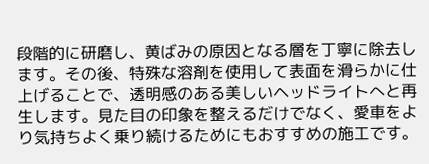段階的に研磨し、黄ばみの原因となる層を丁寧に除去します。その後、特殊な溶剤を使用して表面を滑らかに仕上げることで、透明感のある美しいヘッドライトへと再生します。見た目の印象を整えるだけでなく、愛車をより気持ちよく乗り続けるためにもおすすめの施工です。